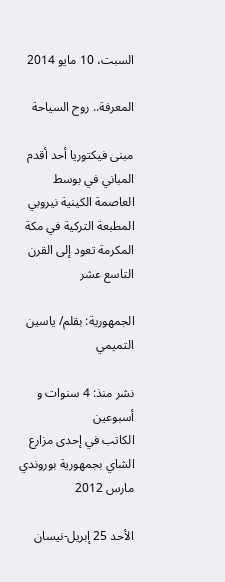السبت، 10 مايو 2014

المعرفة.. روح السياحة

مبنى فيكتوريا أحد أقدم المباني في بوسط العاصمة الكينية نيروبي
المطبعة التركية في مكة المكرمة تعود إلى القرن التاسع عشر

الجمهورية: بقلم/ ياسين التميمي

نشر منذ: 4 سنوات و أسبوعين
الكاتب في إحدى مزارع الشاي بجمهورية بوروندي مارس 2012

الأحد 25 إبريل-نيسان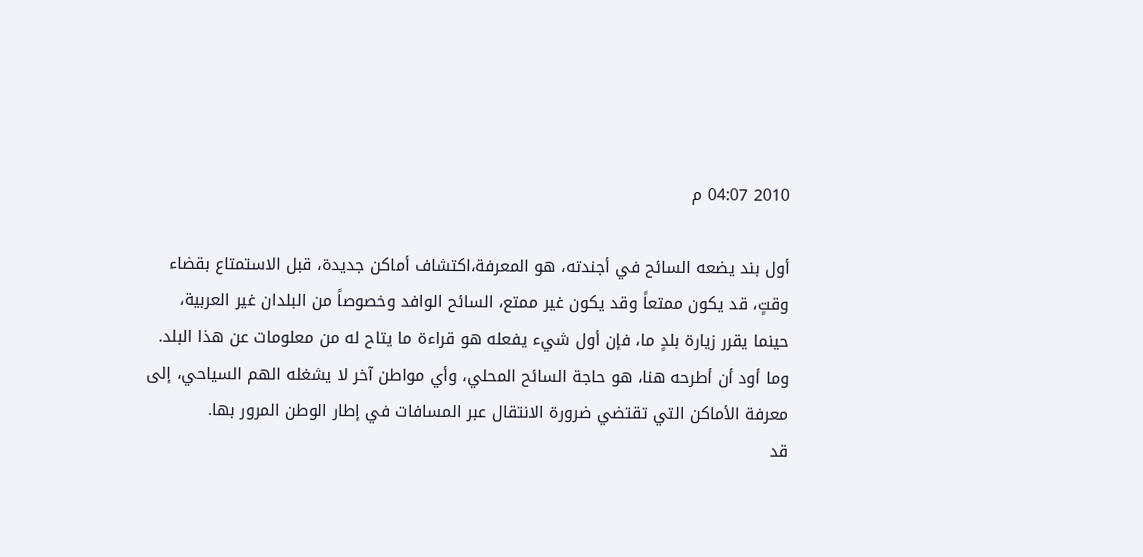2010 04:07 م

أول بند يضعه السائح في أجندته، هو المعرفة،اكتشاف أماكن جديدة، قبل الاستمتاع بقضاء وقتٍ، قد يكون ممتعاً وقد يكون غير ممتع، السائح الوافد وخصوصاً من البلدان غير العربية، حينما يقرر زيارة بلدٍ ما، فإن أول شيء يفعله هو قراءة ما يتاح له من معلومات عن هذا البلد.
وما أود أن أطرحه هنا، هو حاجة السائح المحلي، وأي مواطن آخر لا يشغله الهم السياحي، إلى معرفة الأماكن التي تقتضي ضرورة الانتقال عبر المسافات في إطار الوطن المرور بها.
قد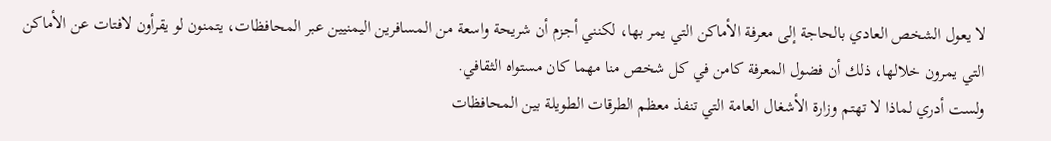لا يعول الشخص العادي بالحاجة إلى معرفة الأماكن التي يمر بها، لكنني أجزم أن شريحة واسعة من المسافرين اليمنيين عبر المحافظات، يتمنون لو يقرأون لافتات عن الأماكن التي يمرون خلالها، ذلك أن فضول المعرفة كامن في كل شخص منا مهما كان مستواه الثقافي.
ولست أدري لماذا لا تهتم وزارة الأشغال العامة التي تنفذ معظم الطرقات الطويلة بين المحافظات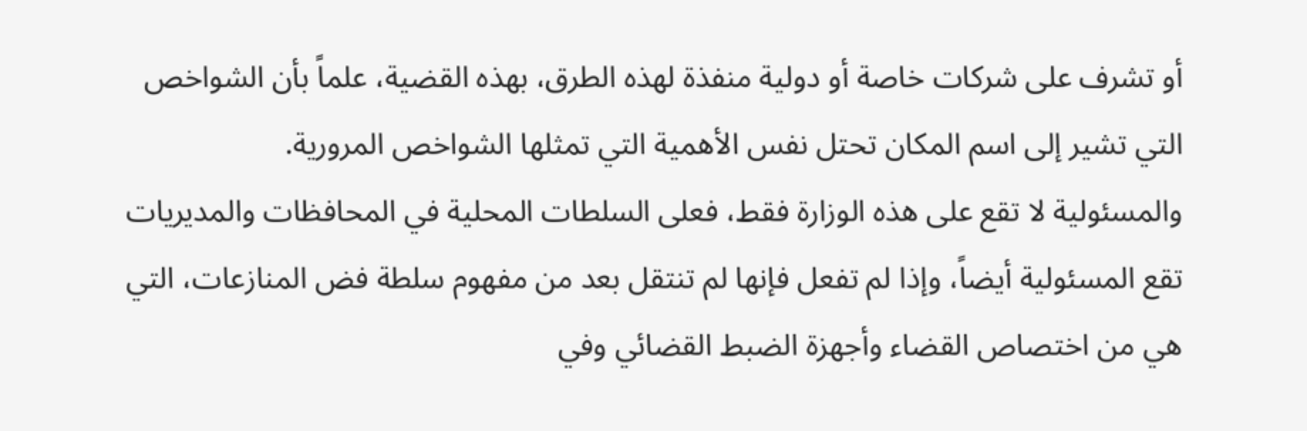أو تشرف على شركات خاصة أو دولية منفذة لهذه الطرق، بهذه القضية، علماً بأن الشواخص التي تشير إلى اسم المكان تحتل نفس الأهمية التي تمثلها الشواخص المرورية.
والمسئولية لا تقع على هذه الوزارة فقط، فعلى السلطات المحلية في المحافظات والمديريات تقع المسئولية أيضاً، وإذا لم تفعل فإنها لم تنتقل بعد من مفهوم سلطة فض المنازعات، التي هي من اختصاص القضاء وأجهزة الضبط القضائي وفي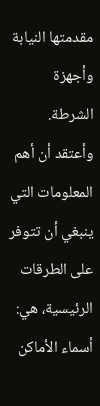مقدمتها النيابة وأجهزة الشرطة.
وأعتقد أن أهم المعلومات التي ينبغي أن تتوفر على الطرقات الرئيسية، هي: أسماء الأماكن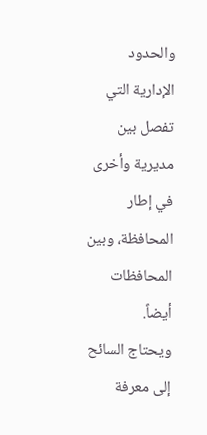والحدود الإدارية التي تفصل بين مديرية وأخرى في إطار المحافظة، وبين المحافظات أيضاً.
ويحتاج السائح إلى معرفة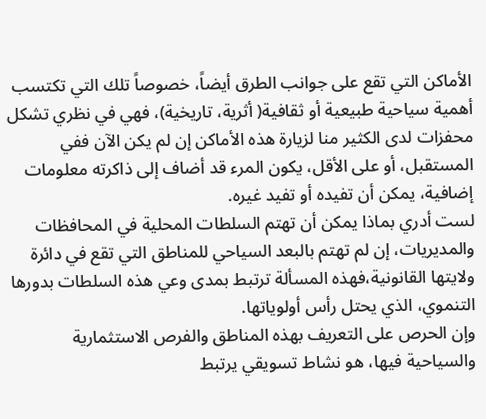الأماكن التي تقع على جوانب الطرق أيضاً، خصوصاً تلك التي تكتسب أهمية سياحية طبيعية أو ثقافية( أثرية، تاريخية)، فهي في نظري تشكل محفزات لدى الكثير منا لزيارة هذه الأماكن إن لم يكن الآن ففي المستقبل، أو على الأقل، يكون المرء قد أضاف إلى ذاكرته معلومات إضافية، يمكن أن تفيده أو تفيد غيره.
لست أدري بماذا يمكن أن تهتم السلطات المحلية في المحافظات والمديريات، إن لم تهتم بالبعد السياحي للمناطق التي تقع في دائرة ولايتها القانونية،فهذه المسألة ترتبط بمدى وعي هذه السلطات بدورها التنموي، الذي يحتل رأس أولوياتها.
وإن الحرص على التعريف بهذه المناطق والفرص الاستثمارية والسياحية فيها، هو نشاط تسويقي يرتبط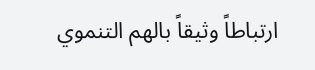ارتباطاً وثيقاً بالهم التنموي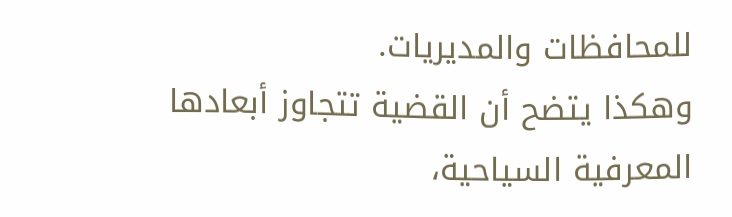للمحافظات والمديريات.
وهكذا يتضح أن القضية تتجاوز أبعادها المعرفية السياحية،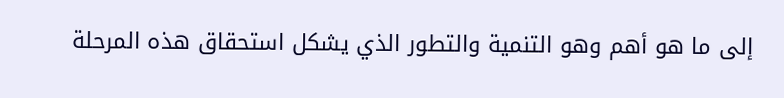إلى ما هو أهم وهو التنمية والتطور الذي يشكل استحقاق هذه المرحلة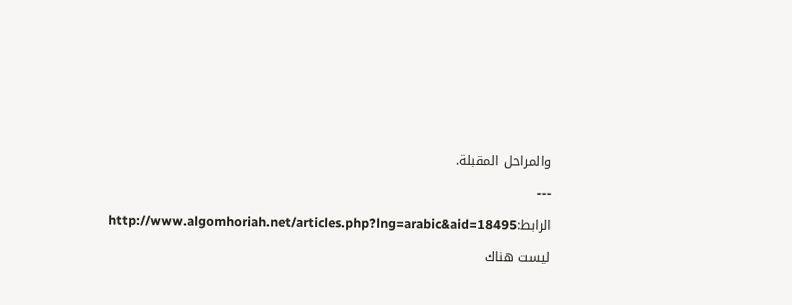والمراحل المقبلة.

---

الرابط:http://www.algomhoriah.net/articles.php?lng=arabic&aid=18495

ليست هناك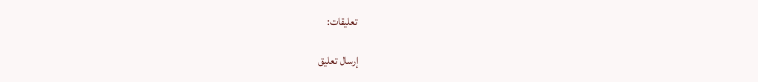تعليقات:

إرسال تعليق